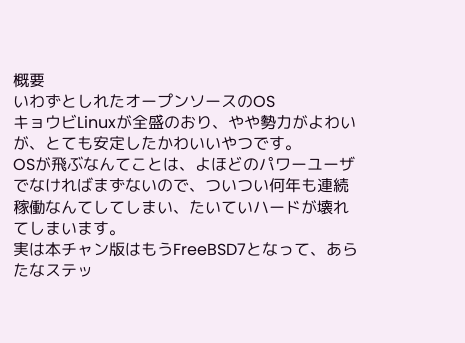概要
いわずとしれたオープンソースのOS
キョウビLinuxが全盛のおり、やや勢力がよわいが、とても安定したかわいいやつです。
OSが飛ぶなんてことは、よほどのパワーユーザでなければまずないので、ついつい何年も連続稼働なんてしてしまい、たいていハードが壊れてしまいます。
実は本チャン版はもうFreeBSD7となって、あらたなステッ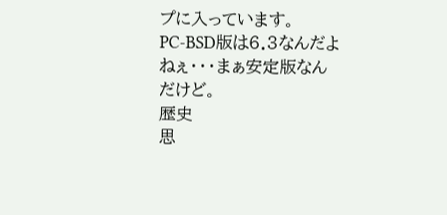プに入っています。
PC-BSD版は6.3なんだよねぇ・・・まぁ安定版なんだけど。
歴史
思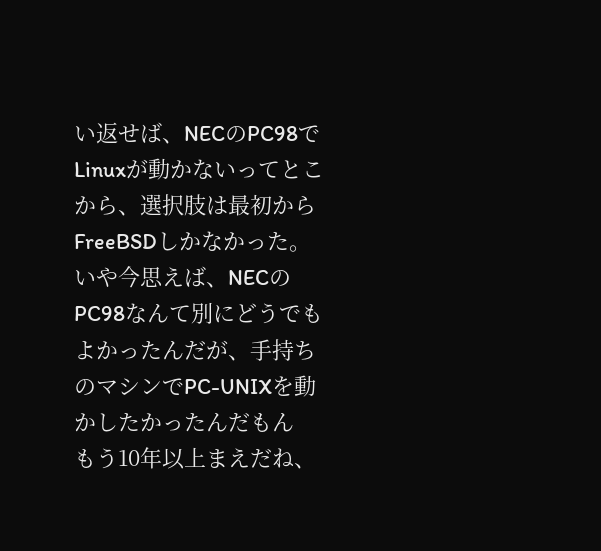い返せば、NECのPC98でLinuxが動かないってとこから、選択肢は最初からFreeBSDしかなかった。
いや今思えば、NECのPC98なんて別にどうでもよかったんだが、手持ちのマシンでPC-UNIXを動かしたかったんだもん
もう10年以上まえだね、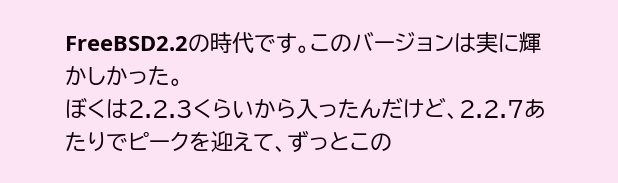FreeBSD2.2の時代です。このバージョンは実に輝かしかった。
ぼくは2.2.3くらいから入ったんだけど、2.2.7あたりでピークを迎えて、ずっとこの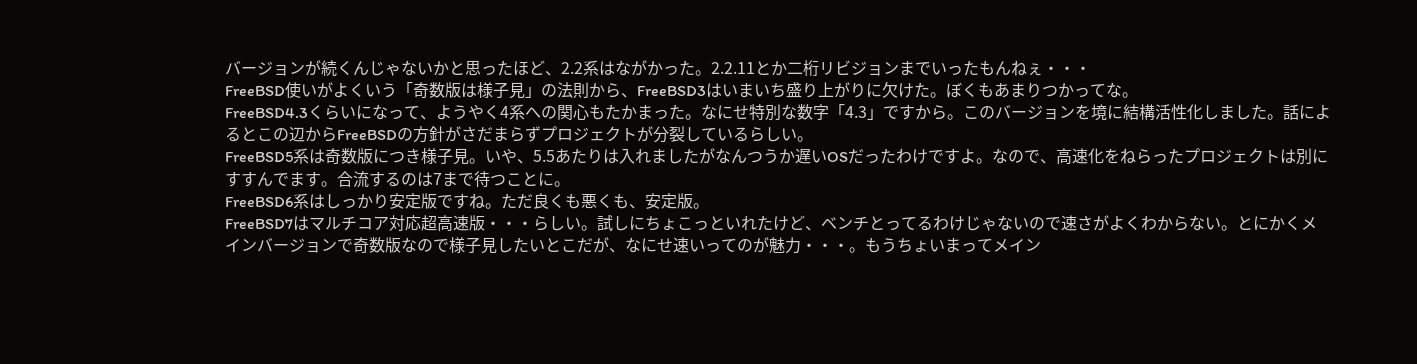バージョンが続くんじゃないかと思ったほど、2.2系はながかった。2.2.11とか二桁リビジョンまでいったもんねぇ・・・
FreeBSD使いがよくいう「奇数版は様子見」の法則から、FreeBSD3はいまいち盛り上がりに欠けた。ぼくもあまりつかってな。
FreeBSD4.3くらいになって、ようやく4系への関心もたかまった。なにせ特別な数字「4.3」ですから。このバージョンを境に結構活性化しました。話によるとこの辺からFreeBSDの方針がさだまらずプロジェクトが分裂しているらしい。
FreeBSD5系は奇数版につき様子見。いや、5.5あたりは入れましたがなんつうか遅いOSだったわけですよ。なので、高速化をねらったプロジェクトは別にすすんでます。合流するのは7まで待つことに。
FreeBSD6系はしっかり安定版ですね。ただ良くも悪くも、安定版。
FreeBSD7はマルチコア対応超高速版・・・らしい。試しにちょこっといれたけど、ベンチとってるわけじゃないので速さがよくわからない。とにかくメインバージョンで奇数版なので様子見したいとこだが、なにせ速いってのが魅力・・・。もうちょいまってメイン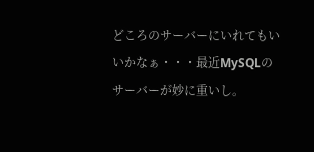どころのサーバーにいれてもいいかなぁ・・・最近MySQLのサーバーが妙に重いし。